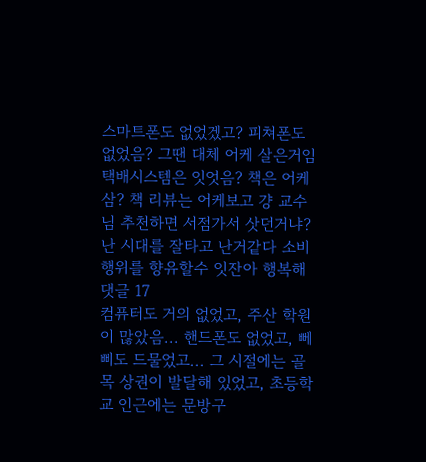스마트폰도 없었겠고? 피쳐폰도 없었음? 그땐 대체 어케 살은거임 택배시스템은 잇엇음? 책은 어케삼? 책 리뷰는 어케보고 걍 교수님 추천하면 서점가서 삿던거냐? 난 시대를 잘타고 난거같다 소비행위를 향유할수 잇잔아 행복해
댓글 17
컴퓨터도 거의 없었고, 주산 학원이 많았음... 핸드폰도 없었고, 뻬삐도 드물었고... 그 시절에는 골목 상권이 발달해 있었고, 초등학교 인근에는 문방구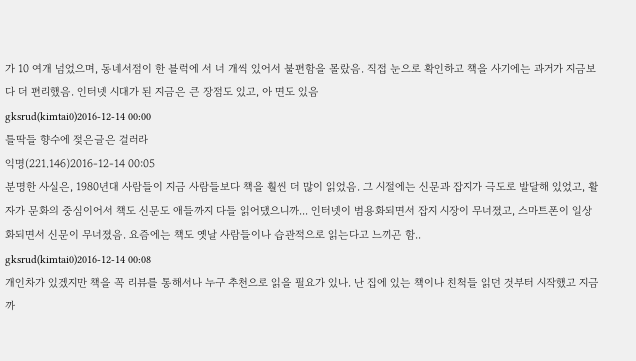가 10 여개 넘었으며, 동네서점이 한 블럭에 서 너 개씩 있어서 불편함을 몰랐음. 직접 눈으로 확인하고 책을 사기에는 과거가 지금보다 더 편리했음. 인터넷 시대가 된 지금은 큰 장점도 있고, 아 면도 있음
gksrud(kimtai0)2016-12-14 00:00
틀딱들 향수에 젖은글은 걸러라
익명(221.146)2016-12-14 00:05
분명한 사실은, 1980년대 사람들이 지금 사람들보다 책을 훨씬 더 많이 읽었음. 그 시절에는 신문과 잡지가 극도로 발달해 있었고, 활자가 문화의 중심이어서 책도 신문도 애들까지 다들 읽어댔으니까... 인터넷이 범용화되면서 잡지 시장이 무너졌고, 스마트폰이 일상화되면서 신문이 무너졌음. 요즘에는 책도 옛날 사람들이나 습관적으로 읽는다고 느끼곤 함..
gksrud(kimtai0)2016-12-14 00:08
개인차가 있겠지만 책을 꼭 리뷰를 통해서나 누구 추천으로 읽을 필요가 있나. 난 집에 있는 책이나 친척들 읽던 것부터 시작했고 지금까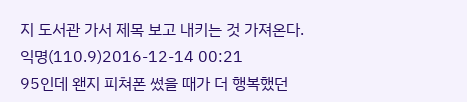지 도서관 가서 제목 보고 내키는 것 가져온다.
익명(110.9)2016-12-14 00:21
95인데 왠지 피쳐폰 썼을 때가 더 행복했던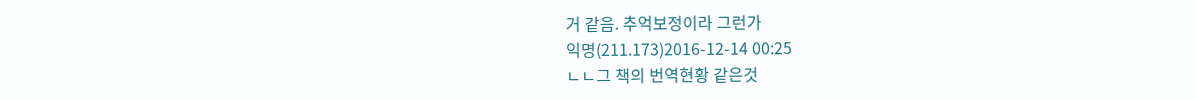거 같음. 추억보정이라 그런가
익명(211.173)2016-12-14 00:25
ㄴㄴ그 책의 번역현황 같은것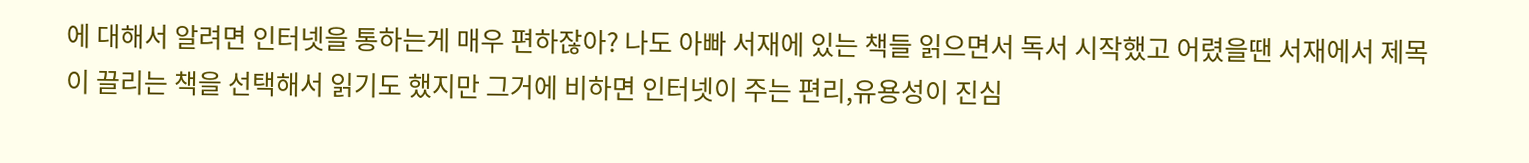에 대해서 알려면 인터넷을 통하는게 매우 편하잖아? 나도 아빠 서재에 있는 책들 읽으면서 독서 시작했고 어렸을땐 서재에서 제목이 끌리는 책을 선택해서 읽기도 했지만 그거에 비하면 인터넷이 주는 편리,유용성이 진심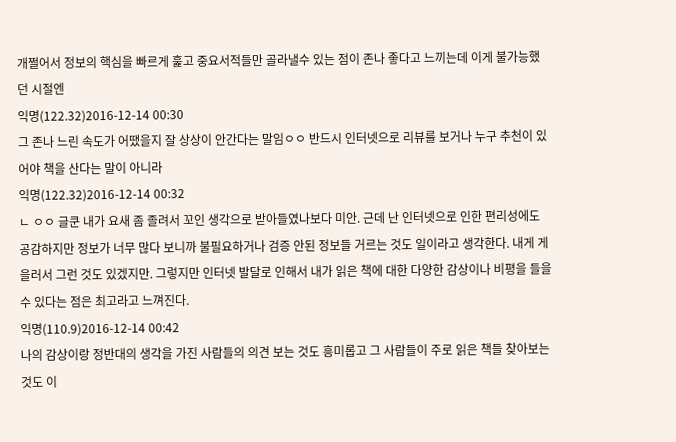개쩔어서 정보의 핵심을 빠르게 훑고 중요서적들만 골라낼수 있는 점이 존나 좋다고 느끼는데 이게 불가능했던 시절엔
익명(122.32)2016-12-14 00:30
그 존나 느린 속도가 어땠을지 잘 상상이 안간다는 말임ㅇㅇ 반드시 인터넷으로 리뷰를 보거나 누구 추천이 있어야 책을 산다는 말이 아니라
익명(122.32)2016-12-14 00:32
ㄴ ㅇㅇ 글쿤 내가 요새 좀 졸려서 꼬인 생각으로 받아들였나보다 미안. 근데 난 인터넷으로 인한 편리성에도 공감하지만 정보가 너무 많다 보니까 불필요하거나 검증 안된 정보들 거르는 것도 일이라고 생각한다. 내게 게을러서 그런 것도 있겠지만. 그렇지만 인터넷 발달로 인해서 내가 읽은 책에 대한 다양한 감상이나 비평을 들을 수 있다는 점은 최고라고 느껴진다.
익명(110.9)2016-12-14 00:42
나의 감상이랑 정반대의 생각을 가진 사람들의 의견 보는 것도 흥미롭고 그 사람들이 주로 읽은 책들 찾아보는 것도 이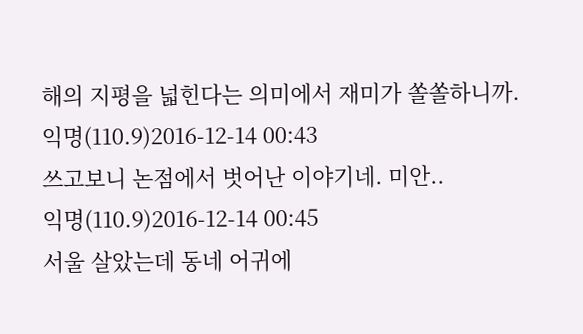해의 지평을 넓힌다는 의미에서 재미가 쏠쏠하니까.
익명(110.9)2016-12-14 00:43
쓰고보니 논점에서 벗어난 이야기네. 미안..
익명(110.9)2016-12-14 00:45
서울 살았는데 동네 어귀에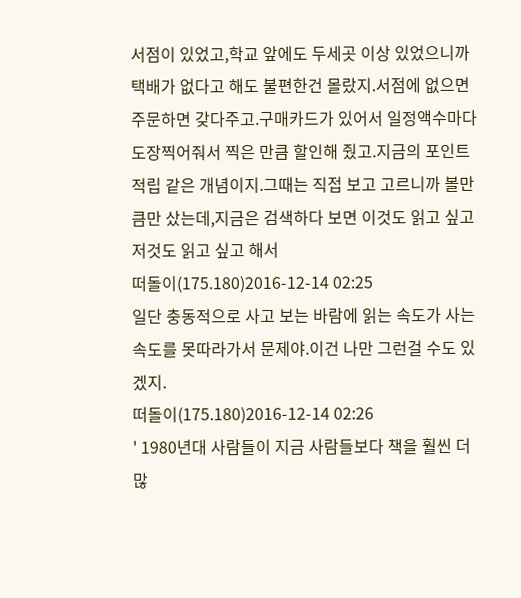서점이 있었고,학교 앞에도 두세곳 이상 있었으니까 택배가 없다고 해도 불편한건 몰랐지.서점에 없으면 주문하면 갖다주고.구매카드가 있어서 일정액수마다 도장찍어줘서 찍은 만큼 할인해 줬고.지금의 포인트 적립 같은 개념이지.그때는 직접 보고 고르니까 볼만큼만 샀는데,지금은 검색하다 보면 이것도 읽고 싶고 저것도 읽고 싶고 해서
떠돌이(175.180)2016-12-14 02:25
일단 충동적으로 사고 보는 바람에 읽는 속도가 사는 속도를 못따라가서 문제야.이건 나만 그런걸 수도 있겠지.
떠돌이(175.180)2016-12-14 02:26
' 1980년대 사람들이 지금 사람들보다 책을 훨씬 더 많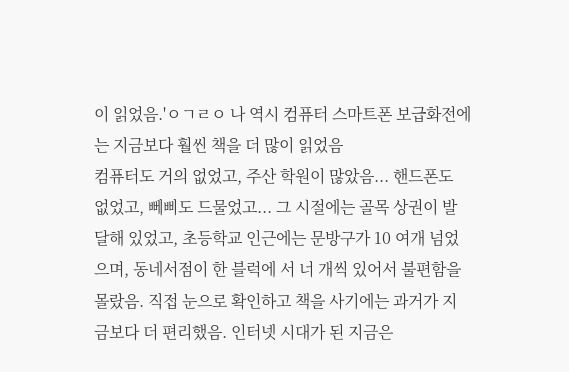이 읽었음.'ㅇㄱㄹㅇ 나 역시 컴퓨터 스마트폰 보급화전에는 지금보다 훨씬 책을 더 많이 읽었음
컴퓨터도 거의 없었고, 주산 학원이 많았음... 핸드폰도 없었고, 뻬삐도 드물었고... 그 시절에는 골목 상권이 발달해 있었고, 초등학교 인근에는 문방구가 10 여개 넘었으며, 동네서점이 한 블럭에 서 너 개씩 있어서 불편함을 몰랐음. 직접 눈으로 확인하고 책을 사기에는 과거가 지금보다 더 편리했음. 인터넷 시대가 된 지금은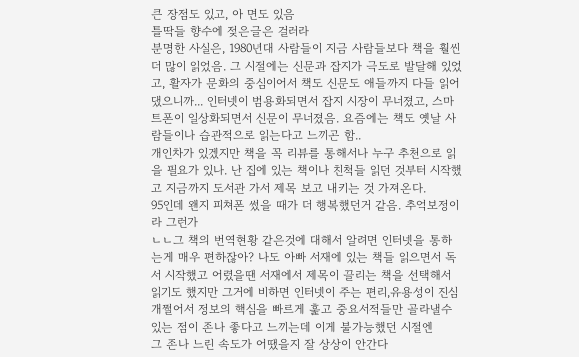큰 장점도 있고, 아 면도 있음
틀딱들 향수에 젖은글은 걸러라
분명한 사실은, 1980년대 사람들이 지금 사람들보다 책을 훨씬 더 많이 읽었음. 그 시절에는 신문과 잡지가 극도로 발달해 있었고, 활자가 문화의 중심이어서 책도 신문도 애들까지 다들 읽어댔으니까... 인터넷이 범용화되면서 잡지 시장이 무너졌고, 스마트폰이 일상화되면서 신문이 무너졌음. 요즘에는 책도 옛날 사람들이나 습관적으로 읽는다고 느끼곤 함..
개인차가 있겠지만 책을 꼭 리뷰를 통해서나 누구 추천으로 읽을 필요가 있나. 난 집에 있는 책이나 친척들 읽던 것부터 시작했고 지금까지 도서관 가서 제목 보고 내키는 것 가져온다.
95인데 왠지 피쳐폰 썼을 때가 더 행복했던거 같음. 추억보정이라 그런가
ㄴㄴ그 책의 번역현황 같은것에 대해서 알려면 인터넷을 통하는게 매우 편하잖아? 나도 아빠 서재에 있는 책들 읽으면서 독서 시작했고 어렸을땐 서재에서 제목이 끌리는 책을 선택해서 읽기도 했지만 그거에 비하면 인터넷이 주는 편리,유용성이 진심 개쩔어서 정보의 핵심을 빠르게 훑고 중요서적들만 골라낼수 있는 점이 존나 좋다고 느끼는데 이게 불가능했던 시절엔
그 존나 느린 속도가 어땠을지 잘 상상이 안간다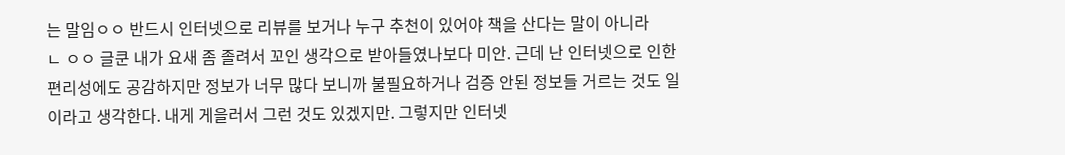는 말임ㅇㅇ 반드시 인터넷으로 리뷰를 보거나 누구 추천이 있어야 책을 산다는 말이 아니라
ㄴ ㅇㅇ 글쿤 내가 요새 좀 졸려서 꼬인 생각으로 받아들였나보다 미안. 근데 난 인터넷으로 인한 편리성에도 공감하지만 정보가 너무 많다 보니까 불필요하거나 검증 안된 정보들 거르는 것도 일이라고 생각한다. 내게 게을러서 그런 것도 있겠지만. 그렇지만 인터넷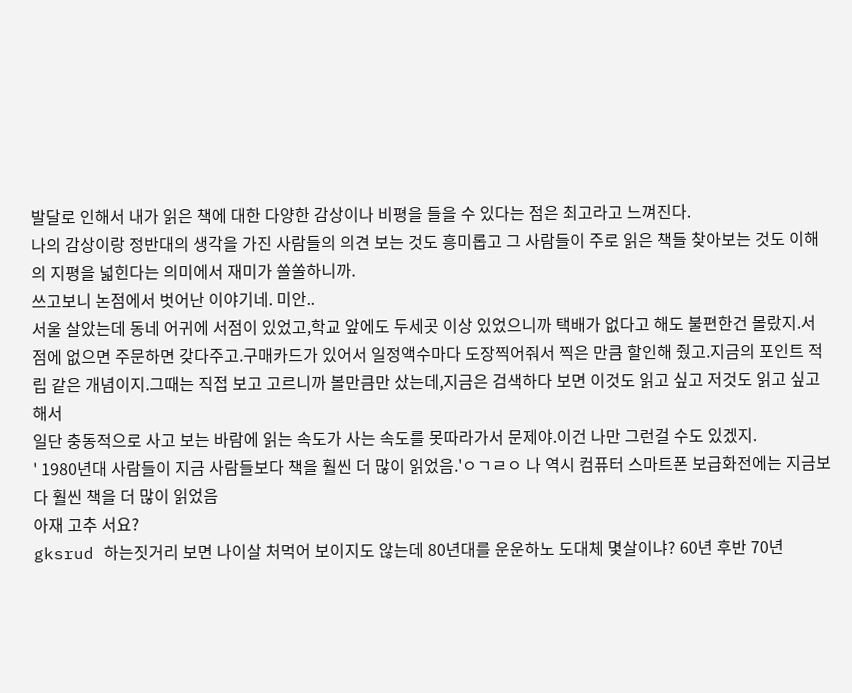발달로 인해서 내가 읽은 책에 대한 다양한 감상이나 비평을 들을 수 있다는 점은 최고라고 느껴진다.
나의 감상이랑 정반대의 생각을 가진 사람들의 의견 보는 것도 흥미롭고 그 사람들이 주로 읽은 책들 찾아보는 것도 이해의 지평을 넓힌다는 의미에서 재미가 쏠쏠하니까.
쓰고보니 논점에서 벗어난 이야기네. 미안..
서울 살았는데 동네 어귀에 서점이 있었고,학교 앞에도 두세곳 이상 있었으니까 택배가 없다고 해도 불편한건 몰랐지.서점에 없으면 주문하면 갖다주고.구매카드가 있어서 일정액수마다 도장찍어줘서 찍은 만큼 할인해 줬고.지금의 포인트 적립 같은 개념이지.그때는 직접 보고 고르니까 볼만큼만 샀는데,지금은 검색하다 보면 이것도 읽고 싶고 저것도 읽고 싶고 해서
일단 충동적으로 사고 보는 바람에 읽는 속도가 사는 속도를 못따라가서 문제야.이건 나만 그런걸 수도 있겠지.
' 1980년대 사람들이 지금 사람들보다 책을 훨씬 더 많이 읽었음.'ㅇㄱㄹㅇ 나 역시 컴퓨터 스마트폰 보급화전에는 지금보다 훨씬 책을 더 많이 읽었음
아재 고추 서요?
gksrud 하는짓거리 보면 나이살 처먹어 보이지도 않는데 80년대를 운운하노 도대체 몇살이냐? 60년 후반 70년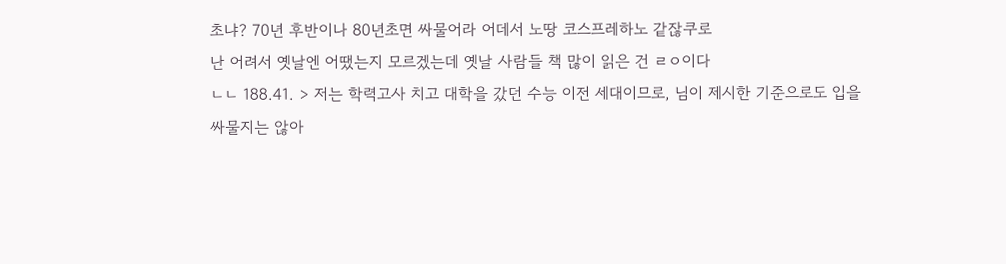초냐? 70년 후반이나 80년초면 싸물어라 어데서 노땅 코스프레하노 같잖쿠로
난 어려서 옛날엔 어땠는지 모르겠는데 옛날 사람들 책 많이 읽은 건 ㄹㅇ이다
ㄴㄴ 188.41. > 저는 학력고사 치고 대학을 갔던 수능 이전 세대이므로, 님이 제시한 기준으로도 입을 싸물지는 않아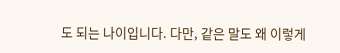도 되는 나이입니다. 다만, 같은 말도 왜 이렇게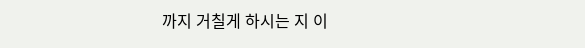까지 거칠게 하시는 지 이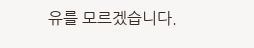유를 모르겠습니다.